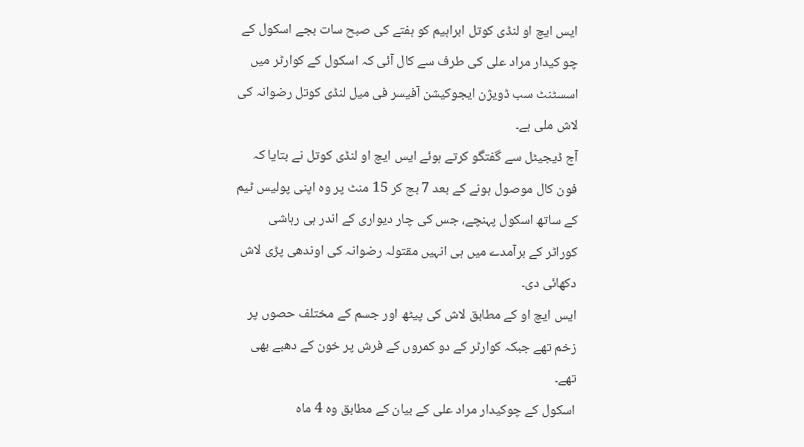ایس ایچ او لنڈی کوتل ابراہیم کو ہفتے کی صبح سات بجے اسکول کے چو کیدار مراد علی کی طرف سے کال آئی کہ اسکول کے کوارٹر میں اسسٹنٹ سب ڈویژن ایجوکیشن آفیسر فی میل لنڈی کوتل رضوانہ کی لاش ملی ہے۔
آج ڈیجیٹل سے گفتگو کرتے ہوئے ایس ایچ او لنڈی کوتل نے بتایا کہ فون کال موصول ہونے کے بعد 7 بج کر 15 منٹ پر وہ اپنی پولیس ٹیم کے ساتھ اسکول پہنچے، جس کی چار دیواری کے اندر ہی رہاشی کوراٹر کے برآمدے میں ہی انہیں مقتولہ رضوانہ کی اوندھی پڑی لاش دکھائی دی۔
ایس ایچ او کے مطابق لاش کی پیٹھ اور جسم کے مختلف حصوں پر زخم تھے جبکہ کوارٹر کے دو کمروں کے فرش پر خون کے دھبے بھی تھے۔
اسکول کے چوکیدار مراد علی کے بیان کے مطابق وہ 4 ماہ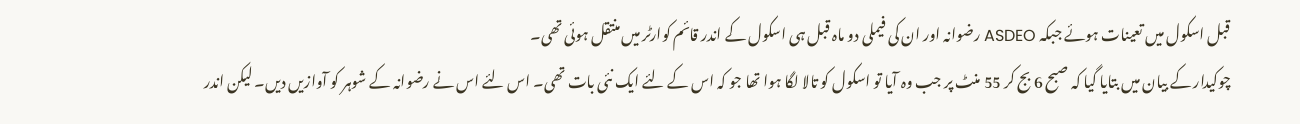قبل اسکول میں تعینات ہوئے جبکہ ASDEO رضوانہ اور ان کی فیملی دو ماہ قبل ہی اسکول کے اندر قائم کوارٹر میں منتقل ہوئی تھی۔
چوکیدار کے بیان میں بتایا گیا کہ صبح 6 بج کر 55 منٹ پر جب وہ آیا تو اسکول کو تالا لگا ہوا تھا جو کہ اس کے لئے ایک نئی بات تھی۔ اس لئے اس نے رضوانہ کے شوہر کو آوازیں دیں۔ لیکن اندر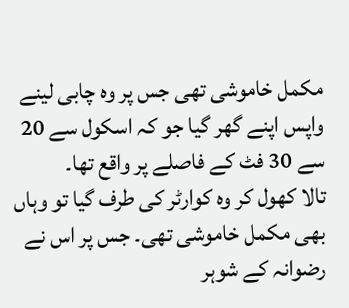مکمل خاموشی تھی جس پر وہ چابی لینے واپس اپنے گھر گیا جو کہ اسکول سے 20 سے 30 فٹ کے فاصلے پر واقع تھا۔
تالا کھول کر وہ کوارٹر کی طرف گیا تو وہاں بھی مکمل خاموشی تھی۔ جس پر اس نے رضوانہ کے شوہر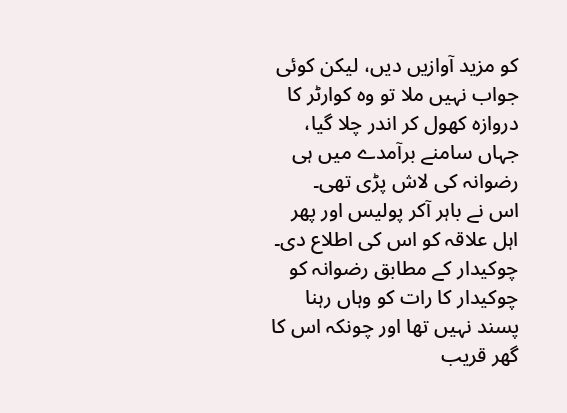کو مزید آوازیں دیں، لیکن کوئی جواب نہیں ملا تو وہ کوارٹر کا دروازہ کھول کر اندر چلا گیا، جہاں سامنے برآمدے میں ہی رضوانہ کی لاش پڑی تھی۔
اس نے باہر آکر پولیس اور پھر اہل علاقہ کو اس کی اطلاع دی۔
چوکیدار کے مطابق رضوانہ کو چوکیدار کا رات کو وہاں رہنا پسند نہیں تھا اور چونکہ اس کا گھر قریب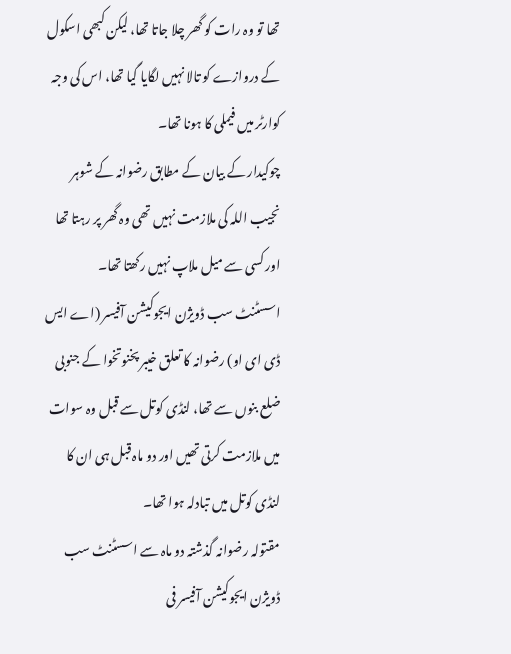تھا تو وہ رات کو گھر چلا جاتا تھا، لیکن کبھی اسکول کے دروازے کو تالا نہیں لگایا گیا تھا، اس کی وجہ کوارٹر میں فیملی کا ہونا تھا۔
چوکیدار کے بیان کے مطابق رضوانہ کے شوہر نجیب اللہ کی ملازمت نہیں تھی وہ گھر پر رہتا تھا اور کسی سے میل ملاپ نہیں رکھتا تھا۔
اسسٹنٹ سب ڈویژن ایجوکیشن آفیسر (اے ایس ڈی ای او) رضوانہ کا تعلق خیبر پخنوتخوا کے جنوبی ضلع بنوں سے تھا، لنڈی کوتل سے قبل وہ سوات میں ملازمت کرتی تھیں اور دو ماہ قبل ہی ان کا لنڈی کوتل میں تبادلہ ہوا تھا۔
مقتولہ رضوانہ گذشتہ دو ماہ سے اسسٹنٹ سب ڈویژن ایجوکیشن آفیسر فی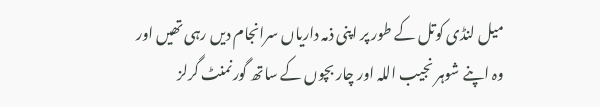میل لنڈی کوتل کے طور پر اپنی ذمہ داریاں سرانجام دیں رہی تھیں اور وہ اپنے شوہر نجیب اللہ اور چار بچوں کے ساتھ گورنمنٹ گرلز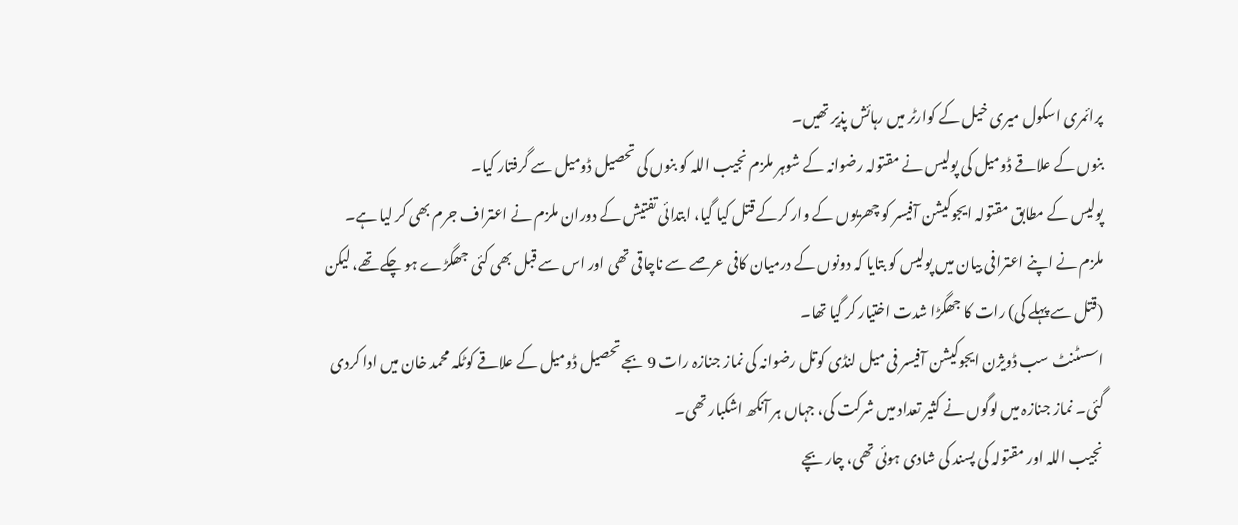پرائمری اسکول میری خیل کے کوارٹر میں رہائش پذیر تھیں۔
بنوں کے علاقے ڈومیل کی پولیس نے مقتولہ رضوانہ کے شوہر ملزم نجیب اللہ کو بنوں کی تحصیل ڈومیل سے گرفتار کیا۔
پولیس کے مطابق مقتولہ ایجوکیشن آفیسر کو چھریوں کے وار کرکے قتل کیا گیا، ابتدائی تفتیش کے دوران ملزم نے اعتراف جرم بھی کر لیا ہے۔
ملزم نے اپنے اعترافی بیان میں پولیس کو بتایا کہ دونوں کے درمیان کافی عرصے سے ناچاقی تھی اور اس سے قبل بھی کئی جھگڑے ہو چکے تھے، لیکن (قتل سے پہلے کی) رات کا جھگڑا شدت اختیار کر گیا تھا۔
اسسٹنٹ سب ڈویژن ایجوکیشن آفیسر فی میل لنڈی کوتل رضوانہ کی نماز جنازہ رات 9 بجے تحصیل ڈومیل کے علاقے کوٹکہ محمد خان میں ادا کردی گئی۔ نماز جنازہ میں لوگوں نے کثیر تعداد میں شرکت کی، جہاں ہر آنکھ اشکبار تھی۔
نجیب اللہ اور مقتولہ کی پسند کی شادی ہوئی تھی، چار بچے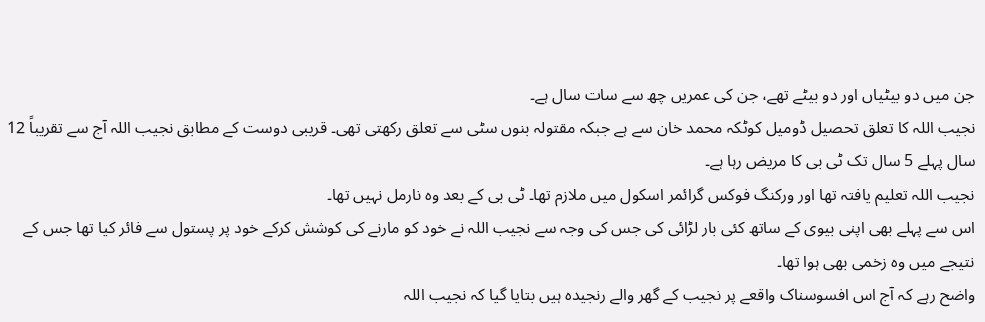جن میں دو بیٹیاں اور دو بیٹے تھے، جن کی عمریں چھ سے سات سال ہے۔
نجیب اللہ کا تعلق تحصیل ڈومیل کوٹکہ محمد خان سے ہے جبکہ مقتولہ بنوں سٹی سے تعلق رکھتی تھی۔ قریبی دوست کے مطابق نجیب اللہ آج سے تقریباً 12 سال پہلے 5 سال تک ٹی بی کا مریض رہا ہے۔
نجیب اللہ تعلیم یافتہ تھا اور ورکنگ فوکس گرائمر اسکول میں ملازم تھا۔ ٹی بی کے بعد وہ نارمل نہیں تھا۔
اس سے پہلے بھی اپنی بیوی کے ساتھ کئی بار لڑائی کی جس کی وجہ سے نجیب اللہ نے خود کو مارنے کی کوشش کرکے خود پر پستول سے فائر کیا تھا جس کے نتیجے میں وہ زخمی بھی ہوا تھا۔
واضح رہے کہ آج اس افسوسناک واقعے پر نجیب کے گھر والے رنجیدہ ہیں بتایا گیا کہ نجیب اللہ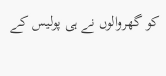کو گھروالوں نے ہی پولیس کے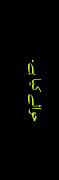حوالے کیا ہے۔